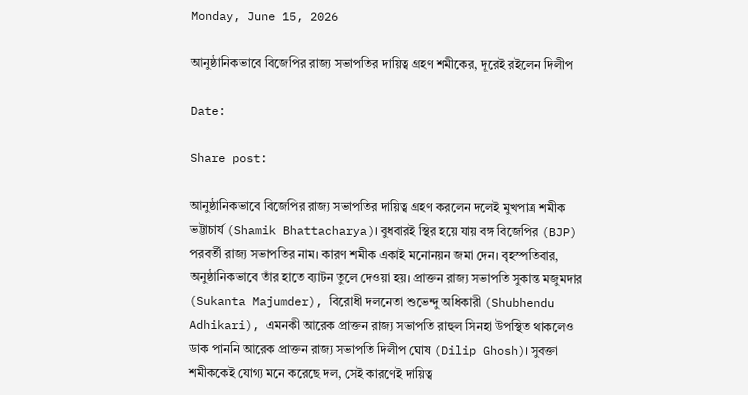Monday, June 15, 2026

আনুষ্ঠানিকভাবে বিজেপির রাজ্য সভাপতির দায়িত্ব গ্রহণ শমীকের, দূরেই রইলেন দিলীপ

Date:

Share post:

আনুষ্ঠানিকভাবে বিজেপির রাজ্য সভাপতির দায়িত্ব গ্রহণ করলেন দলেই মুখপাত্র শমীক ভট্টাচার্য (Shamik Bhattacharya)। বুধবারই স্থির হয়ে যায় বঙ্গ বিজেপির (BJP) পরবর্তী রাজ্য সভাপতির নাম। কারণ শমীক একাই মনোনয়ন জমা দেন। বৃহস্পতিবার, অনুষ্ঠানিকভাবে তাঁর হাতে ব্যাটন তুলে দেওয়া হয়। প্রাক্তন রাজ্য সভাপতি সুকান্ত মজুমদার (Sukanta Majumder), বিরোধী দলনেতা শুভেন্দু অধিকারী (Shubhendu Adhikari), এমনকী আরেক প্রাক্তন রাজ্য সভাপতি রাহুল সিনহা উপস্থিত থাকলেও ডাক পাননি আরেক প্রাক্তন রাজ্য সভাপতি দিলীপ ঘোষ (Dilip Ghosh)। সুবক্তা শমীককেই যোগ্য মনে করেছে দল, সেই কারণেই দায়িত্ব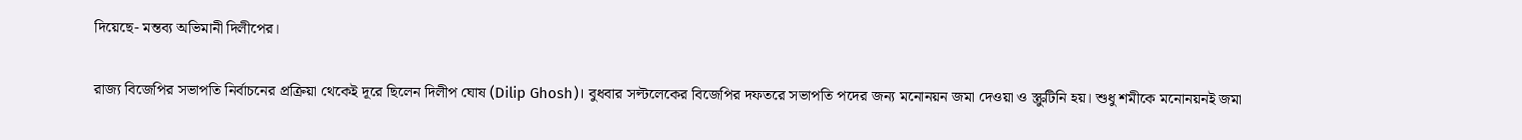দিয়েছে- মন্তব্য অভিমানী দিলীপের।

রাজ্য বিজেপির সভাপতি নির্বাচনের প্রক্রিয়া থেকেই দূরে ছিলেন দিলীপ ঘোষ (Dilip Ghosh)। বুধবার সল্টলেকের বিজেপির দফতরে সভাপতি পদের জন্য মনোনয়ন জমা দেওয়া ও স্ক্রুটিনি হয়। শুধু শমীকে মনোনয়নই জমা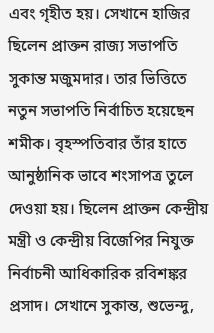এবং গৃহীত হয়। সেখানে হাজির ছিলেন প্রাক্তন রাজ্য সভাপতি সুকান্ত মজুমদার। তার ভিত্তিতে নতুন সভাপতি নির্বাচিত হয়েছেন শমীক। বৃহস্পতিবার তাঁর হাতে আনুষ্ঠানিক ভাবে শংসাপত্র তুলে দেওয়া হয়। ছিলেন প্রাক্তন কেন্দ্রীয় মন্ত্রী ও কেন্দ্রীয় বিজেপির নিযুক্ত নির্বাচনী আধিকারিক রবিশঙ্কর প্রসাদ। সেখানে সুকান্ত, শুভেন্দু,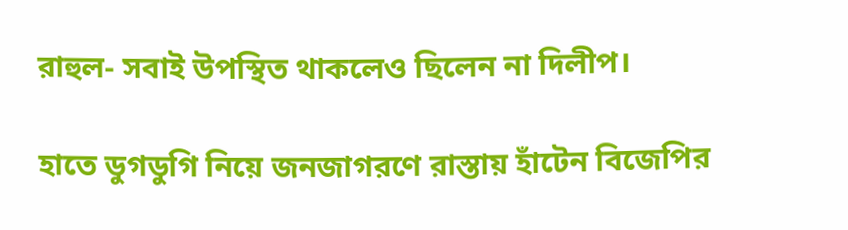রাহুল- সবাই উপস্থিত থাকলেও ছিলেন না দিলীপ।

হাতে ডুগডুগি নিয়ে জনজাগরণে রাস্তায় হাঁটেন বিজেপির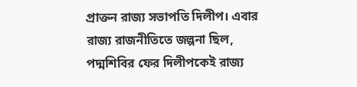প্রাক্তন রাজ্য সভাপতি দিলীপ। এবার রাজ্য রাজনীতিতে জল্পনা ছিল, পদ্মশিবির ফের দিলীপকেই রাজ্য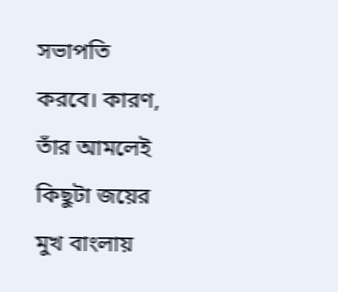সভাপতি করবে। কারণ, তাঁর আমলেই কিছুটা জয়ের মুখ বাংলায়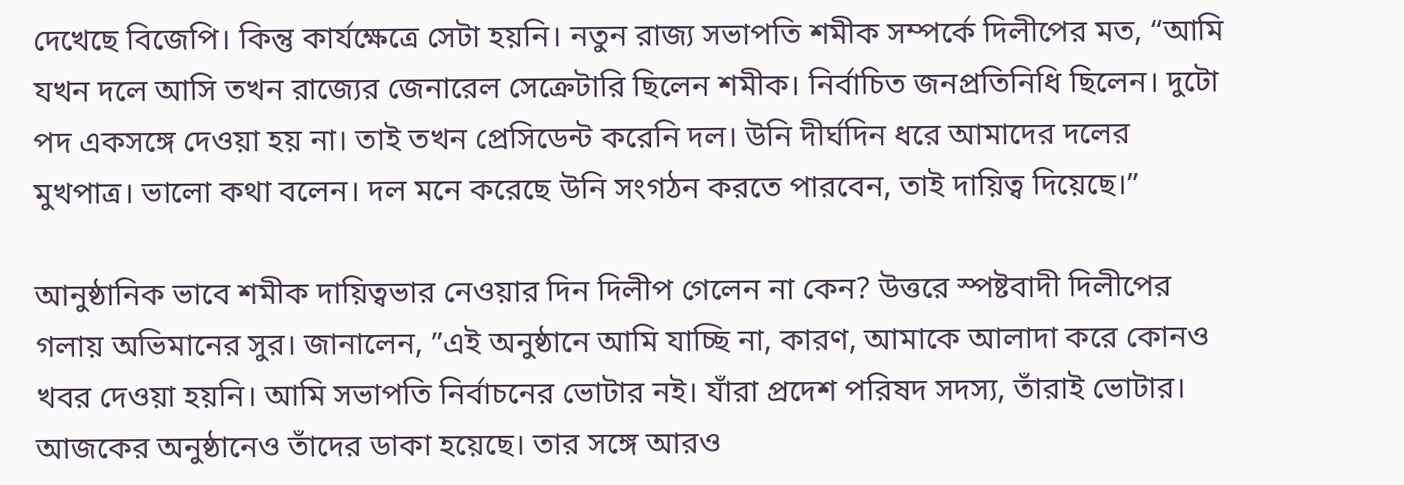দেখেছে বিজেপি। কিন্তু কার্যক্ষেত্রে সেটা হয়নি। নতুন রাজ্য সভাপতি শমীক সম্পর্কে দিলীপের মত, “আমি যখন দলে আসি তখন রাজ্যের জেনারেল সেক্রেটারি ছিলেন শমীক। নির্বাচিত জনপ্রতিনিধি ছিলেন। দুটো পদ একসঙ্গে দেওয়া হয় না। তাই তখন প্রেসিডেন্ট করেনি দল। উনি দীর্ঘদিন ধরে আমাদের দলের মুখপাত্র। ভালো কথা বলেন। দল মনে করেছে উনি সংগঠন করতে পারবেন, তাই দায়িত্ব দিয়েছে।”

আনুষ্ঠানিক ভাবে শমীক দায়িত্বভার নেওয়ার দিন দিলীপ গেলেন না কেন? উত্তরে স্পষ্টবাদী দিলীপের গলায় অভিমানের সুর। জানালেন, ”এই অনুষ্ঠানে আমি যাচ্ছি না, কারণ, আমাকে আলাদা করে কোনও খবর দেওয়া হয়নি। আমি সভাপতি নির্বাচনের ভোটার নই। যাঁরা প্রদেশ পরিষদ সদস্য, তাঁরাই ভোটার। আজকের অনুষ্ঠানেও তাঁদের ডাকা হয়েছে। তার সঙ্গে আরও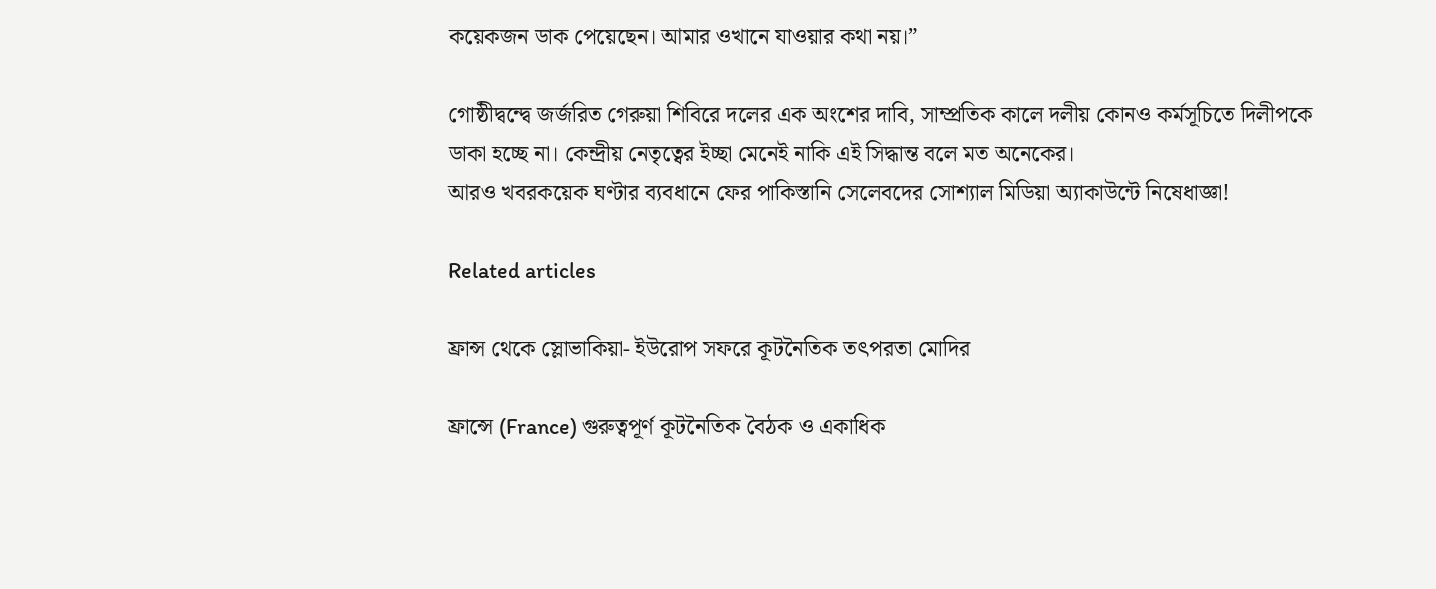কয়েকজন ডাক পেয়েছেন। আমার ওখানে যাওয়ার কথা নয়।”

গোষ্ঠীদ্বন্দ্বে জর্জরিত গেরুয়া শিবিরে দলের এক অংশের দাবি, সাম্প্রতিক কালে দলীয় কোনও কর্মসূচিতে দিলীপকে ডাকা হচ্ছে না। কেন্দ্রীয় নেতৃত্বের ইচ্ছা মেনেই নাকি এই সিদ্ধান্ত বলে মত অনেকের।
আরও খবরকয়েক ঘণ্টার ব্যবধানে ফের পাকিস্তানি সেলেবদের সোশ্যাল মিডিয়া অ্যাকাউন্টে নিষেধাজ্ঞা!

Related articles

ফ্রান্স থেকে স্লোভাকিয়া- ইউরোপ সফরে কূটনৈতিক তৎপরতা মোদির

ফ্রান্সে (France) গুরুত্বপূর্ণ কূটনৈতিক বৈঠক ও একাধিক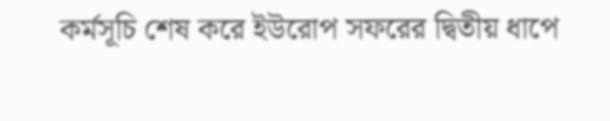কর্মসূচি শেষ করে ইউরোপ সফরের দ্বিতীয় ধাপে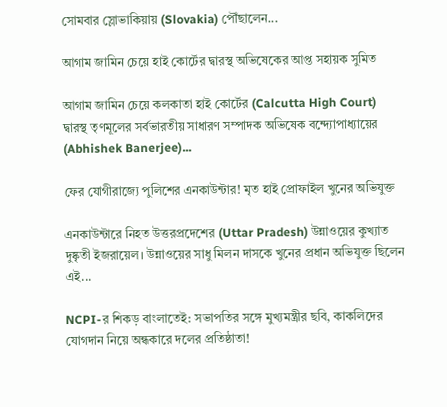সোমবার স্লোভাকিয়ায় (Slovakia) পৌঁছালেন...

আগাম জামিন চেয়ে হাই কোর্টের দ্বারস্থ অভিষেকের আপ্ত সহায়ক সুমিত

আগাম জামিন চেয়ে কলকাতা হাই কোর্টের (Calcutta High Court) দ্বারস্থ তৃণমূলের সর্বভারতীয় সাধারণ সম্পাদক অভিষেক বন্দ্যোপাধ্যায়ের (Abhishek Banerjee)...

ফের যোগীরাজ্যে পুলিশের এনকাউন্টার! মৃত হাই প্রোফাইল খুনের অভিযুক্ত

এনকাউন্টারে নিহত উত্তরপ্রদেশের (Uttar Pradesh) উন্নাওয়ের কুখ্যাত দুষ্কৃতী ইজরায়েল। উন্নাওয়ের সাধু মিলন দাসকে খুনের প্রধান অভিযুক্ত ছিলেন এই...

NCPI-র শিকড় বাংলাতেই: সভাপতির সঙ্গে মুখ্যমন্ত্রীর ছবি, কাকলিদের যোগদান নিয়ে অন্ধকারে দলের প্রতিষ্ঠাতা!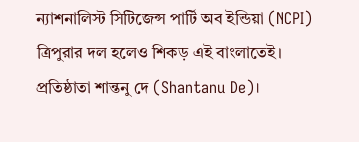ন্যাশনালিস্ট সিটিজেন্স পার্টি অব ইন্ডিয়া (NCPI) ত্রিপুরার দল হলেও শিকড় এই বাংলাতেই। প্রতিষ্ঠাতা শান্তনু দে (Shantanu De)।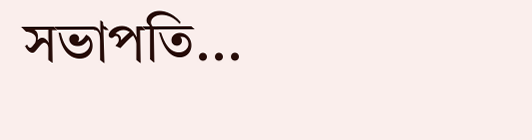সভাপতি...